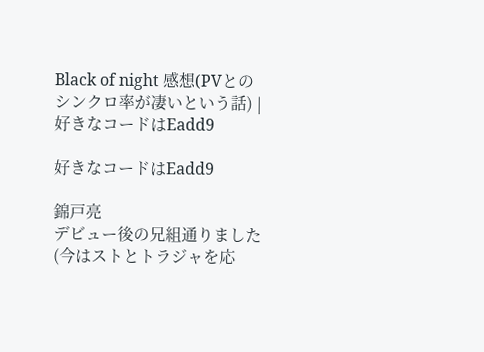Black of night 感想(PVとのシンクロ率が凄いという話) | 好きなコードはEadd9

好きなコードはEadd9

錦戸亮
デビュー後の兄組通りました
(今はストとトラジャを応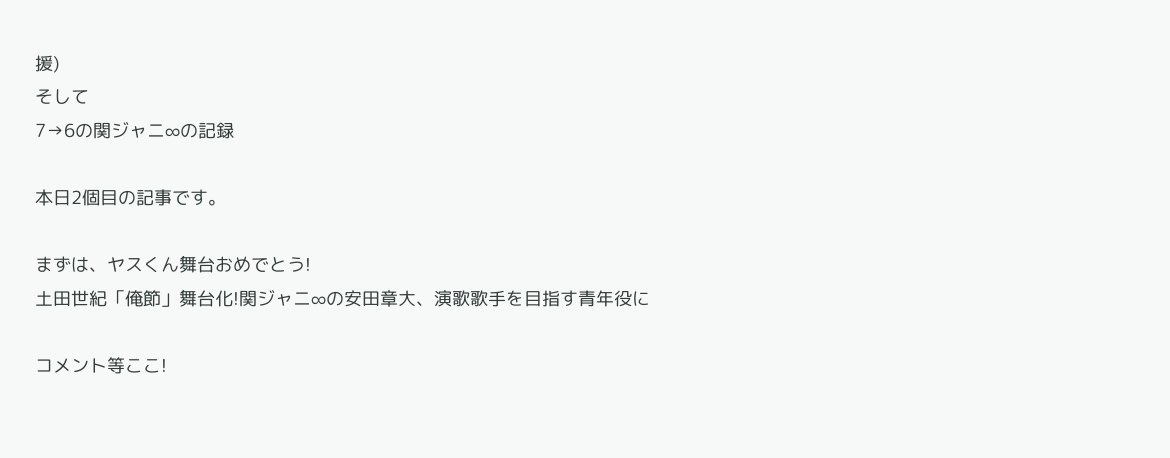援)
そして
7→6の関ジャニ∞の記録

本日2個目の記事です。

まずは、ヤスくん舞台おめでとう!
土田世紀「俺節」舞台化!関ジャニ∞の安田章大、演歌歌手を目指す青年役に

コメント等ここ!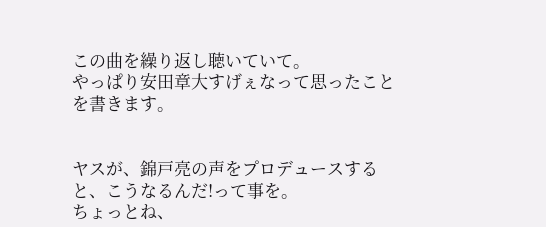この曲を繰り返し聴いていて。
やっぱり安田章大すげぇなって思ったことを書きます。


ヤスが、錦戸亮の声をプロデュースすると、こうなるんだ!って事を。
ちょっとね、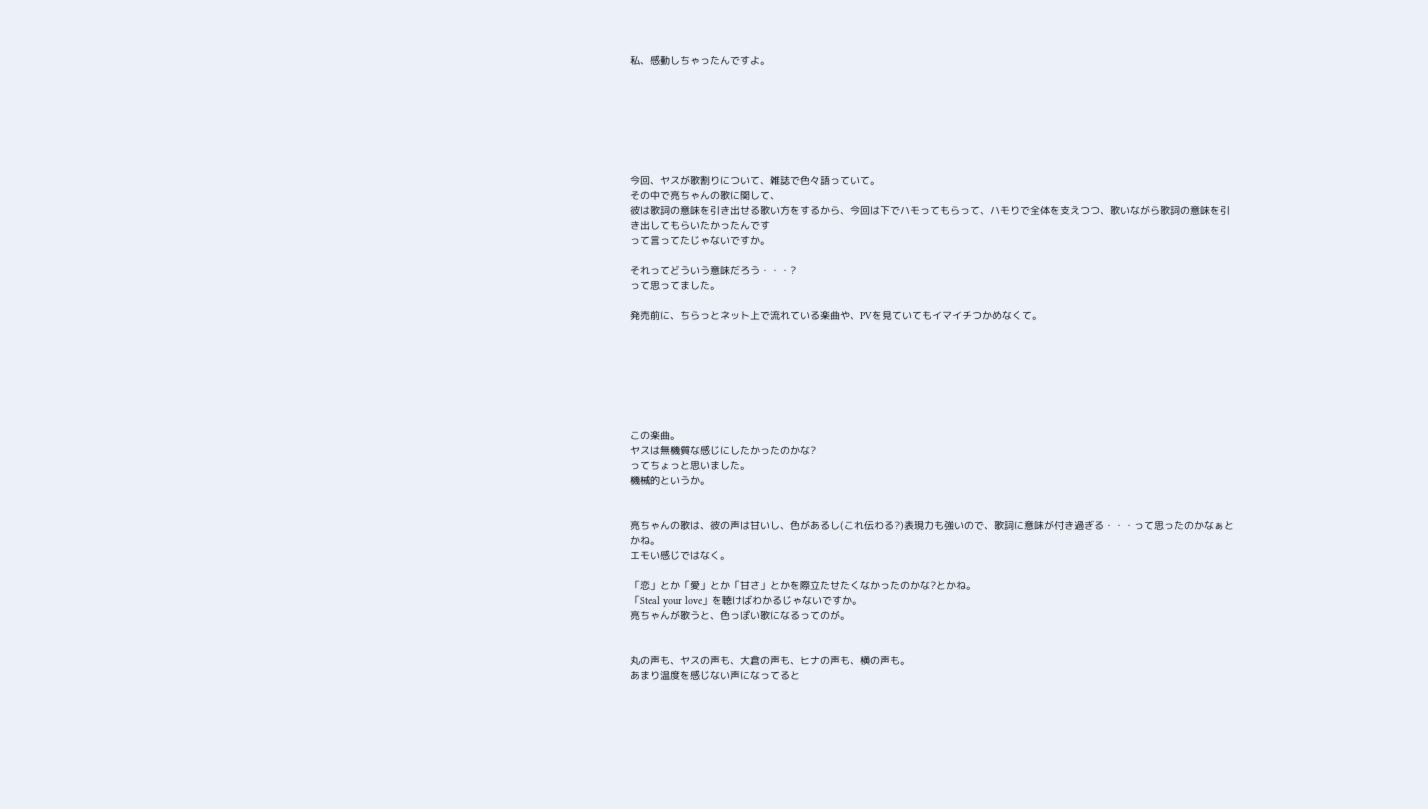私、感動しちゃったんですよ。







今回、ヤスが歌割りについて、雑誌で色々語っていて。
その中で亮ちゃんの歌に関して、
彼は歌詞の意味を引き出せる歌い方をするから、今回は下でハモってもらって、ハモりで全体を支えつつ、歌いながら歌詞の意味を引き出してもらいたかったんです
って言ってたじゃないですか。

それってどういう意味だろう・・・?
って思ってました。

発売前に、ちらっとネット上で流れている楽曲や、PVを見ていてもイマイチつかめなくて。







この楽曲。
ヤスは無機質な感じにしたかったのかな?
ってちょっと思いました。
機械的というか。


亮ちゃんの歌は、彼の声は甘いし、色があるし(これ伝わる?)表現力も強いので、歌詞に意味が付き過ぎる・・・って思ったのかなぁとかね。
エモい感じではなく。

「恋」とか「愛」とか「甘さ」とかを際立たせたくなかったのかな?とかね。
「Steal your love」を聴けばわかるじゃないですか。
亮ちゃんが歌うと、色っぽい歌になるってのが。


丸の声も、ヤスの声も、大倉の声も、ヒナの声も、横の声も。
あまり温度を感じない声になってると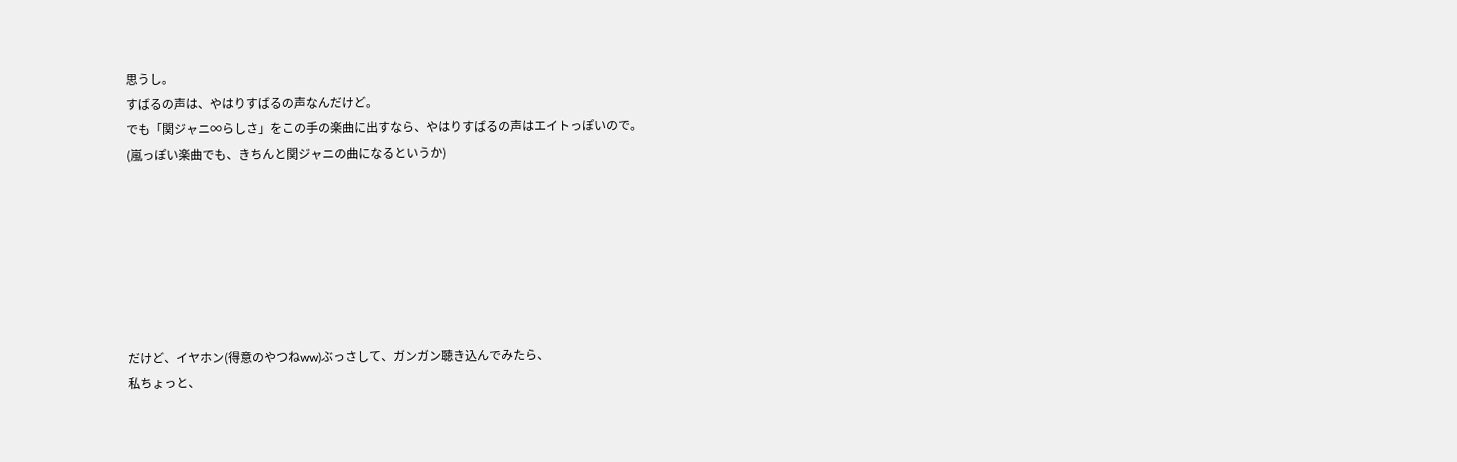思うし。
すばるの声は、やはりすばるの声なんだけど。
でも「関ジャニ∞らしさ」をこの手の楽曲に出すなら、やはりすばるの声はエイトっぽいので。
(嵐っぽい楽曲でも、きちんと関ジャニの曲になるというか)







だけど、イヤホン(得意のやつねww)ぶっさして、ガンガン聴き込んでみたら、
私ちょっと、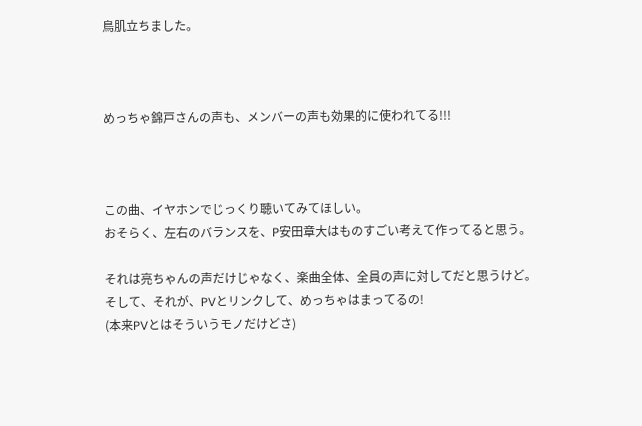鳥肌立ちました。



めっちゃ錦戸さんの声も、メンバーの声も効果的に使われてる!!!



この曲、イヤホンでじっくり聴いてみてほしい。
おそらく、左右のバランスを、P安田章大はものすごい考えて作ってると思う。

それは亮ちゃんの声だけじゃなく、楽曲全体、全員の声に対してだと思うけど。
そして、それが、PVとリンクして、めっちゃはまってるの!
(本来PVとはそういうモノだけどさ)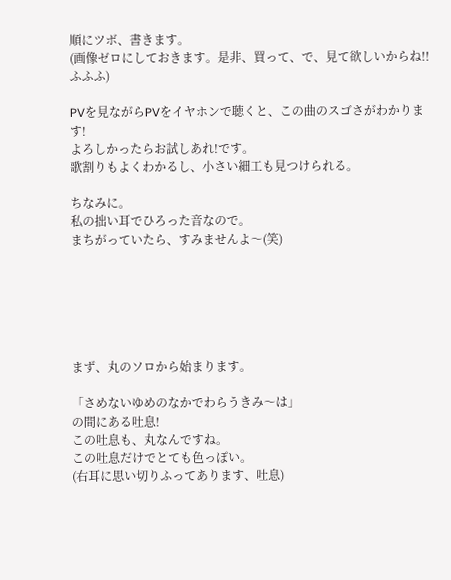順にツボ、書きます。
(画像ゼロにしておきます。是非、買って、で、見て欲しいからね!!ふふふ)

PVを見ながらPVをイヤホンで聴くと、この曲のスゴさがわかります!
よろしかったらお試しあれ!です。
歌割りもよくわかるし、小さい細工も見つけられる。

ちなみに。
私の拙い耳でひろった音なので。
まちがっていたら、すみませんよ〜(笑)






まず、丸のソロから始まります。

「さめないゆめのなかでわらうきみ〜は」
の間にある吐息!
この吐息も、丸なんですね。
この吐息だけでとても色っぽい。
(右耳に思い切りふってあります、吐息)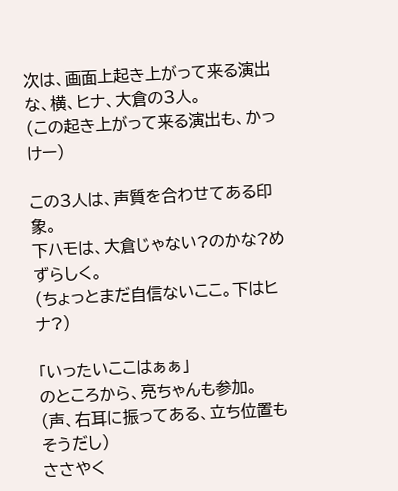次は、画面上起き上がって来る演出な、横、ヒナ、大倉の3人。
(この起き上がって来る演出も、かっけー)

この3人は、声質を合わせてある印象。
下ハモは、大倉じゃない?のかな?めずらしく。
(ちょっとまだ自信ないここ。下はヒナ?)

「いったいここはぁぁ」
のところから、亮ちゃんも参加。
(声、右耳に振ってある、立ち位置もそうだし)
ささやく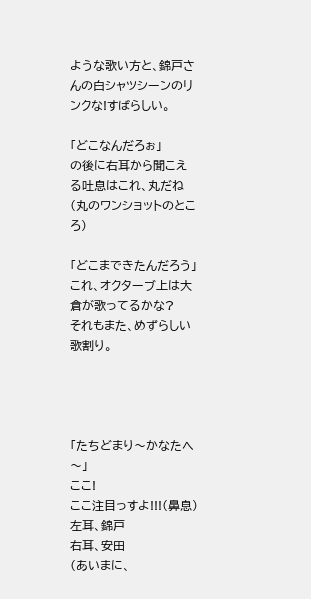ような歌い方と、錦戸さんの白シャツシーンのリンクな!すばらしい。

「どこなんだろぉ」
の後に右耳から聞こえる吐息はこれ、丸だね
(丸のワンショットのところ)

「どこまできたんだろう」
これ、オクターブ上は大倉が歌ってるかな?
それもまた、めずらしい歌割り。




「たちどまり〜かなたへ〜」
ここ!
ここ注目っすよ!!!(鼻息)
左耳、錦戸
右耳、安田
(あいまに、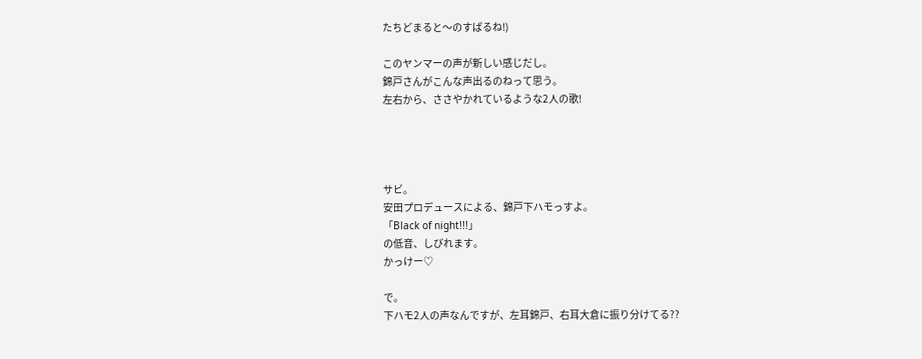たちどまると〜のすばるね!)

このヤンマーの声が新しい感じだし。
錦戸さんがこんな声出るのねって思う。
左右から、ささやかれているような2人の歌!




サビ。
安田プロデュースによる、錦戸下ハモっすよ。
「Black of night!!!」
の低音、しびれます。
かっけー♡

で。
下ハモ2人の声なんですが、左耳錦戸、右耳大倉に振り分けてる??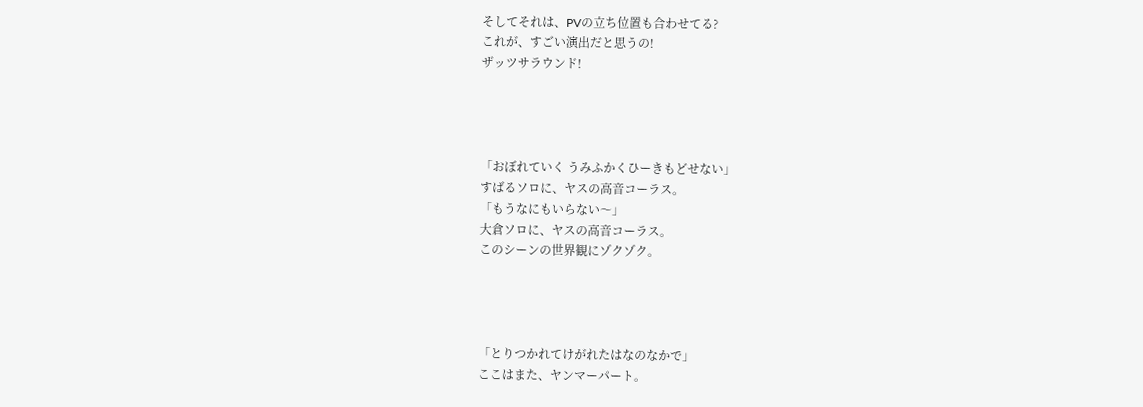そしてそれは、PVの立ち位置も合わせてる?
これが、すごい演出だと思うの!
ザッツサラウンド!




「おぼれていく うみふかくひーきもどせない」
すばるソロに、ヤスの高音コーラス。
「もうなにもいらない〜」
大倉ソロに、ヤスの高音コーラス。
このシーンの世界観にゾクゾク。




「とりつかれてけがれたはなのなかで」
ここはまた、ヤンマーパート。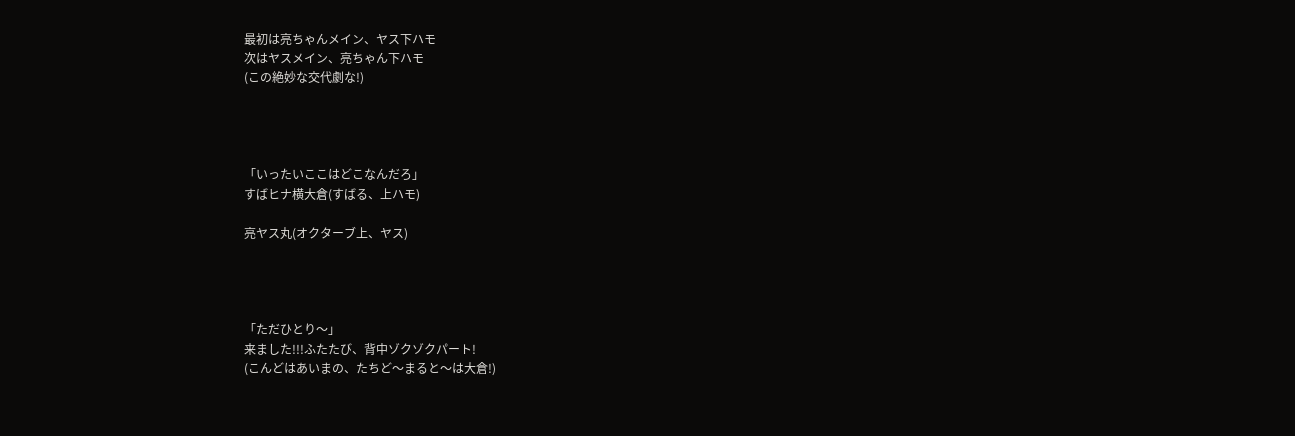最初は亮ちゃんメイン、ヤス下ハモ
次はヤスメイン、亮ちゃん下ハモ
(この絶妙な交代劇な!)




「いったいここはどこなんだろ」
すばヒナ横大倉(すばる、上ハモ)

亮ヤス丸(オクターブ上、ヤス)




「ただひとり〜」
来ました!!!ふたたび、背中ゾクゾクパート!
(こんどはあいまの、たちど〜まると〜は大倉!)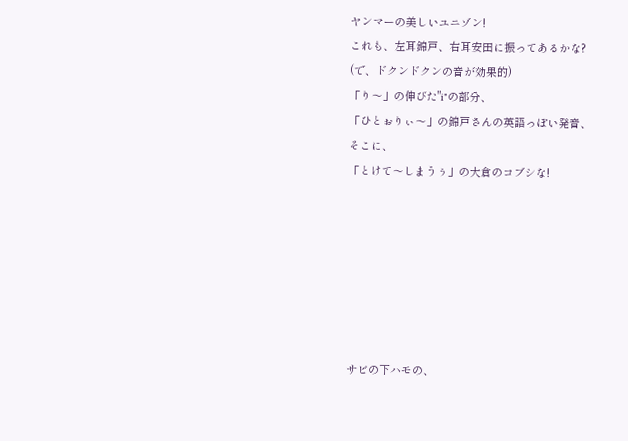ヤンマーの美しいユニゾン!
これも、左耳錦戸、右耳安田に振ってあるかな?
(で、ドクンドクンの音が効果的)
「り〜」の伸びた"i"の部分、
「ひとぉりぃ〜」の錦戸さんの英語っぽい発音、
そこに、
「とけて〜しまうぅ」の大倉のコブシな!







サビの下ハモの、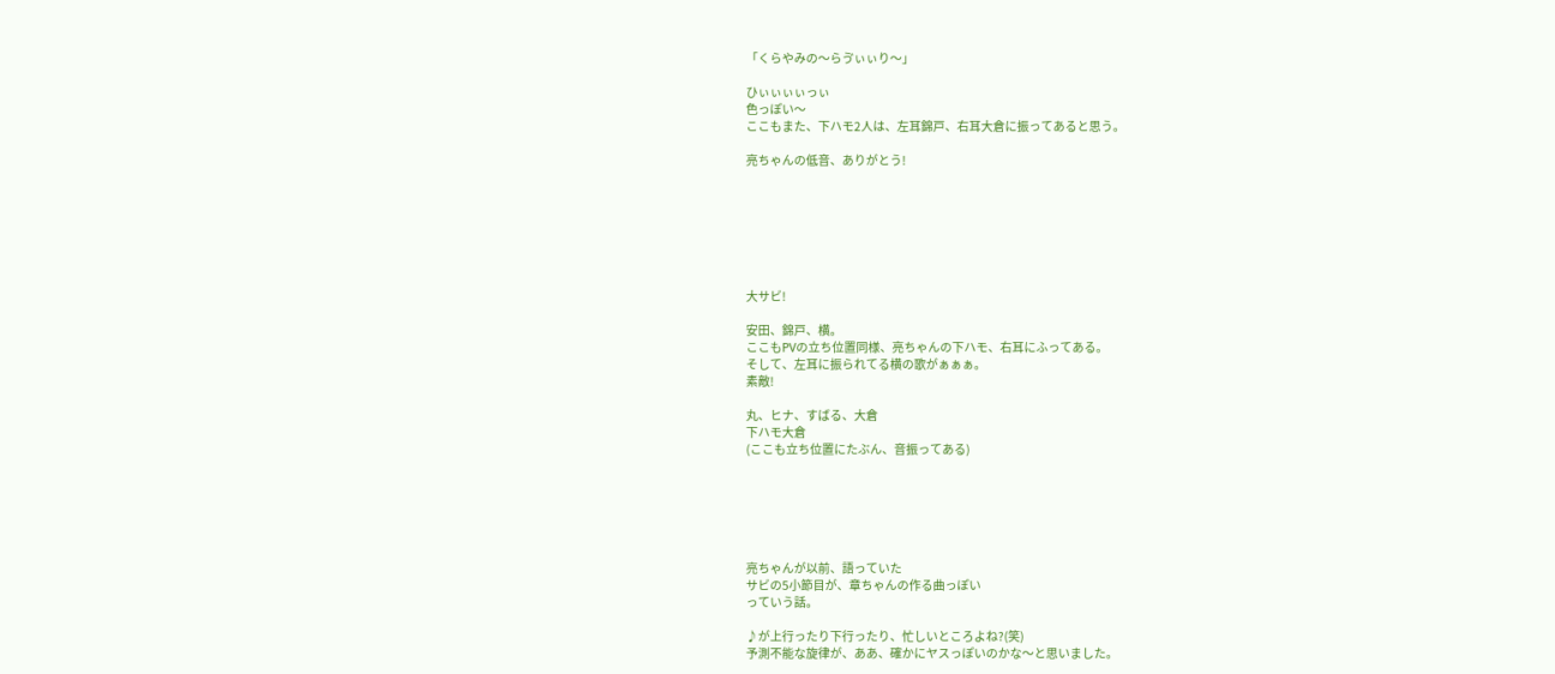「くらやみの〜らゔぃぃり〜」

ひぃぃぃぃっぃ
色っぽい〜
ここもまた、下ハモ2人は、左耳錦戸、右耳大倉に振ってあると思う。

亮ちゃんの低音、ありがとう!







大サビ!

安田、錦戸、横。
ここもPVの立ち位置同様、亮ちゃんの下ハモ、右耳にふってある。
そして、左耳に振られてる横の歌がぁぁぁ。
素敵!

丸、ヒナ、すばる、大倉
下ハモ大倉
(ここも立ち位置にたぶん、音振ってある)






亮ちゃんが以前、語っていた
サビの5小節目が、章ちゃんの作る曲っぽい
っていう話。

♪が上行ったり下行ったり、忙しいところよね?(笑)
予測不能な旋律が、ああ、確かにヤスっぽいのかな〜と思いました。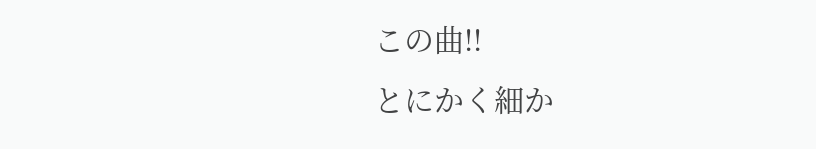この曲!!
とにかく細か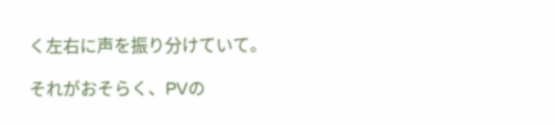く左右に声を振り分けていて。

それがおそらく、PVの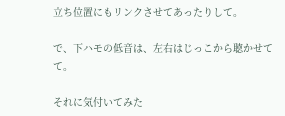立ち位置にもリンクさせてあったりして。

で、下ハモの低音は、左右はじっこから聴かせてて。

それに気付いてみた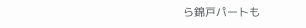ら錦戸パートも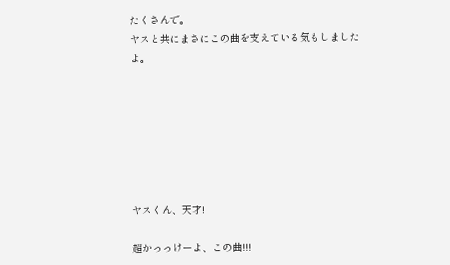たくさんで。
ヤスと共にまさにこの曲を支えている気もしましたよ。







ヤスくん、天才!

超かっっけーよ、この曲!!!